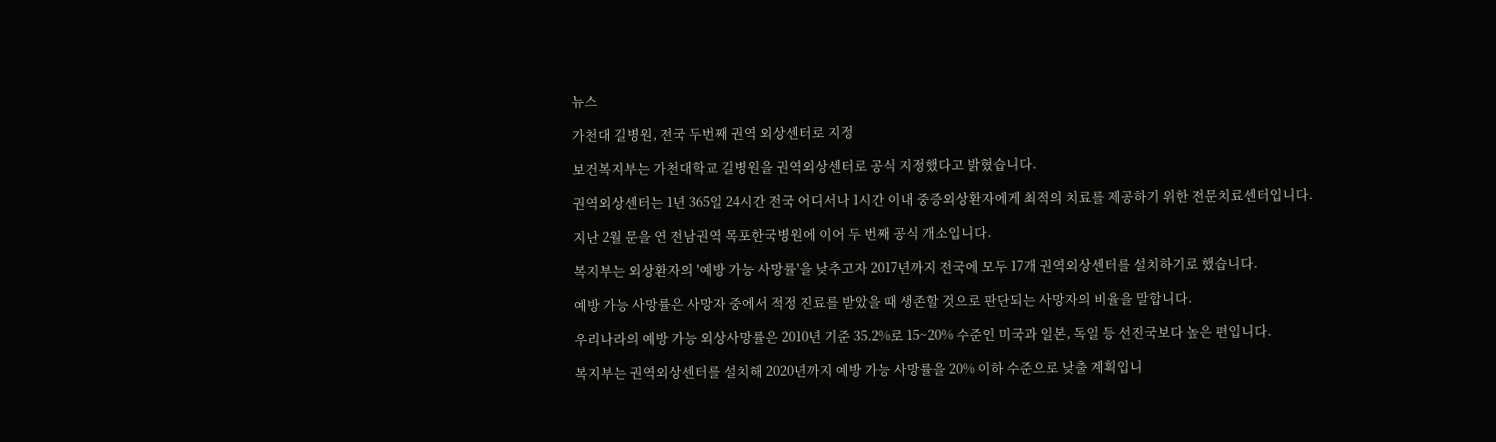뉴스

가천대 길병원, 전국 두번째 권역 외상센터로 지정

보건복지부는 가천대학교 길병원을 권역외상센터로 공식 지정했다고 밝혔습니다.

권역외상센터는 1년 365일 24시간 전국 어디서나 1시간 이내 중증외상환자에게 최적의 치료를 제공하기 위한 전문치료센터입니다.

지난 2월 문을 연 전남권역 목포한국병원에 이어 두 번째 공식 개소입니다.

복지부는 외상환자의 '예방 가능 사망률'을 낮추고자 2017년까지 전국에 모두 17개 권역외상센터를 설치하기로 했습니다.

예방 가능 사망률은 사망자 중에서 적정 진료를 받았을 때 생존할 것으로 판단되는 사망자의 비율을 말합니다.

우리나라의 예방 가능 외상사망률은 2010년 기준 35.2%로 15~20% 수준인 미국과 일본, 독일 등 선진국보다 높은 편입니다.

복지부는 권역외상센터를 설치해 2020년까지 예방 가능 사망률을 20% 이하 수준으로 낮출 계획입니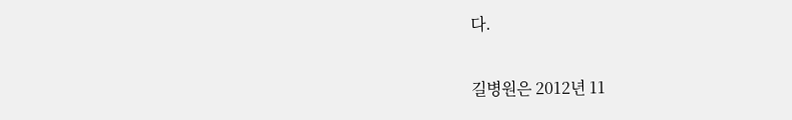다.

길병원은 2012년 11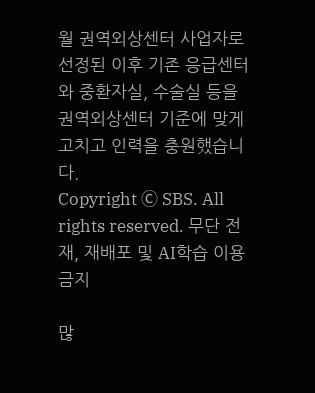월 권역외상센터 사업자로 선정된 이후 기존 응급센터와 중환자실, 수술실 등을 권역외상센터 기준에 맞게 고치고 인력을 충원했습니다.
Copyright Ⓒ SBS. All rights reserved. 무단 전재, 재배포 및 AI학습 이용 금지

많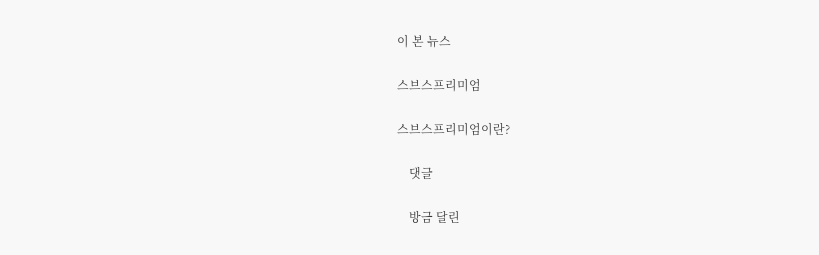이 본 뉴스

스브스프리미엄

스브스프리미엄이란?

    댓글

    방금 달린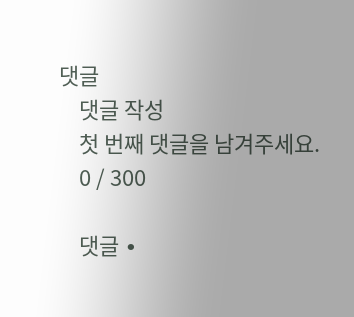댓글
    댓글 작성
    첫 번째 댓글을 남겨주세요.
    0 / 300

    댓글 ∙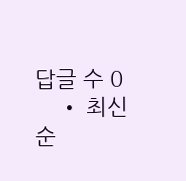답글 수 0
    • 최신순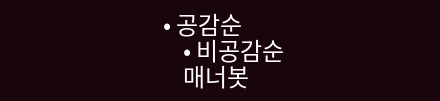• 공감순
    • 비공감순
    매너봇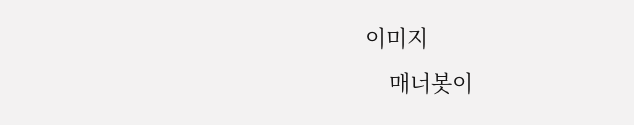이미지
    매너봇이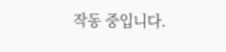작동 중입니다.